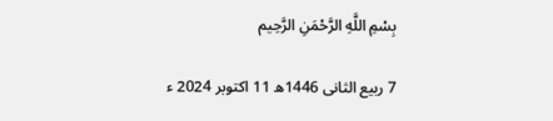بِسْمِ اللَّهِ الرَّحْمَنِ الرَّحِيم

7 ربیع الثانی 1446ھ 11 اکتوبر 2024 ء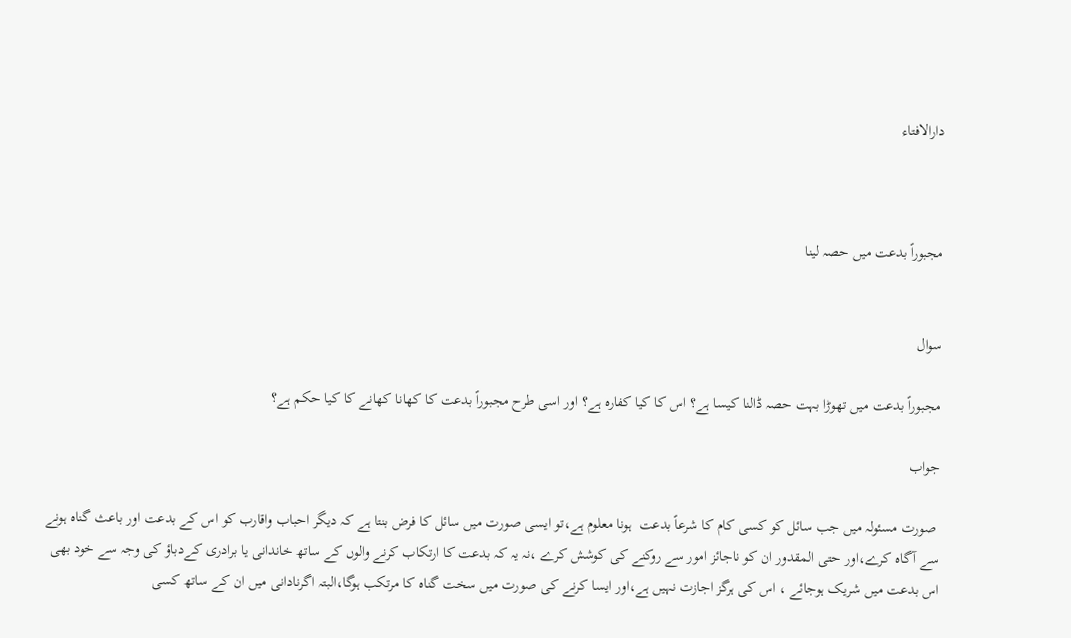دارالافتاء



مجبوراً بدعت میں حصہ لینا


سوال

مجبوراً بدعت میں تھوڑا بہت حصہ ڈالنا کیسا ہے؟ اس کا کیا کفارہ ہے؟ اور اسی طرح مجبوراً بدعت كا کھانا کھانے کا کیا حکم ہے؟

جواب

 صورت مسئولہ میں جب سائل کو کسی کام کا شرعاً بدعت  ہونا معلوم ہے،تو ایسی صورت میں سائل کا فرض بنتا ہے کہ دیگر احباب واقارب کو اس کے بدعت اور باعث گناہ ہونے سے آگاہ کرے،اور حتی المقدور ان کو ناجائز امور سے روکنے کی کوشش کرے ،نہ یہ کہ بدعت کا ارتکاب کرنے والوں کے ساتھ خاندانی یا برادری کےدباؤ کی وجہ سے خود بھی اس بدعت میں شریک ہوجائے ، اس کی ہرگز اجازت نہیں ہے،اور ایسا کرنے کی صورت میں سخت گناہ کا مرتکب ہوگا،البتہ اگرنادانی میں ان کے ساتھ کسی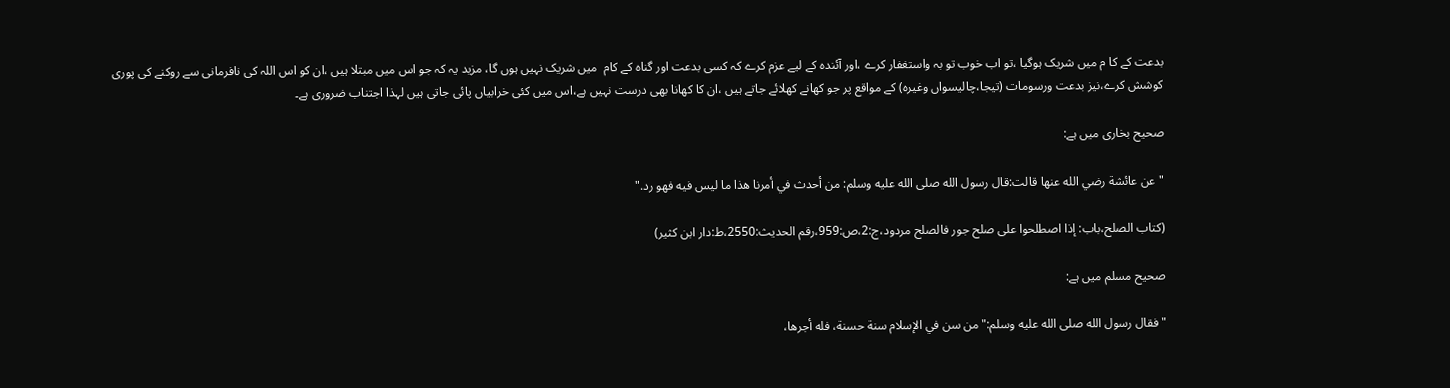بدعت کے کا م میں شریک ہوگیا ،تو اب خوب تو بہ واستغفار کرے ،اور آئندہ کے لیے عزم کرے کہ کسی بدعت اور گناہ کے کام  میں شریک نہیں ہوں گا، مزید یہ کہ جو اس میں مبتلا ہیں ،ان کو اس اللہ کی نافرمانی سے روکنے کی پوری کوشش کرے،نیز بدعت ورسومات (تیجا،چالیسواں وغیرہ) کے مواقع پر جو کھانے کھلائے جاتے ہیں ،ان کا کھانا بھی درست نہیں ہے،اس میں کئی خرابیاں پائی جاتی ہیں لہذا اجتناب ضروری ہے۔

صحیح بخاری میں ہے:

"عن عائشة رضي الله عنها قالت:قال رسول الله صلى الله عليه وسلم: من ‌أحدث في أمرنا هذا ما ليس فيه فهو رد."

(کتاب الصلح،باب: إذا اصطلحوا على صلح جور فالصلح مردود،ج:2،ص:959،رقم الحدیث:2550،ط:دار ابن كثير)

صحیح مسلم میں ہے:

"فقال رسول الله صلى الله عليه وسلم:"من سن في الإسلام سنة حسنة، فله أجرها،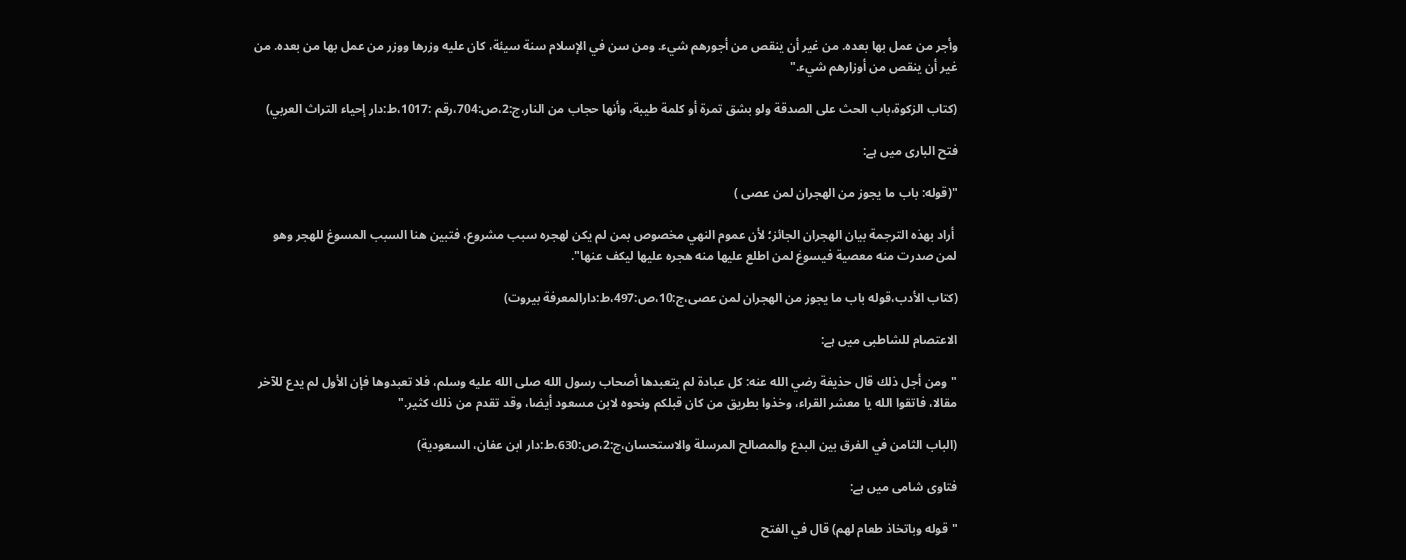وأجر من عمل بها بعده. من غير أن ينقص من أجورهم شيء. ومن سن في الإسلام سنة سيئة، كان عليه وزرها ووزر من عمل بها من بعده. من غير أن ينقص من أوزارهم شيء."

(کتاب الزکوۃ،‌‌باب الحث على الصدقة ولو بشق تمرة أو كلمة طيبة، وأنها حجاب من النار،ج:2،ص:704،رقم :1017،ط:دار إحياء التراث العربي)

فتح الباری میں ہے:

"(قوله: باب ما يجوز من الهجران لمن عصى )

 أراد بهذه الترجمة بيان الهجران الجائز؛ لأن عموم النهي مخصوص بمن لم يكن لهجره سبب مشروع، فتبين هنا السبب المسوغ للهجر وهو لمن صدرت منه معصية فيسوغ لمن اطلع عليها منه هجره عليها ليكف عنها".

(کتاب الأدب،قوله ‌باب ‌ما ‌يجوز ‌من ‌الهجران ‌لمن ‌عصى،ج:10،ص:497،ط:دارالمعرفة بیروت)

الاعتصام للشاطبی میں ہے:

"ومن أجل ذلك قال حذيفة رضي الله عنه: كل ‌عبادة لم يتعبدها أصحاب رسول الله صلى الله عليه وسلم، فلا تعبدوها فإن الأول لم يدع للآخر مقالا، فاتقوا الله يا معشر القراء، وخذوا بطريق من كان قبلكم ونحوه لابن مسعود أيضا، وقد تقدم من ذلك كثير."

(الباب الثامن في الفرق بين البدع والمصالح المرسلة والاستحسان،ج:2،ص:630،ط:دار ابن عفان، السعودية)

فتاوی شامی میں ہے:

"قوله وباتخاذ طعام لهم) قال في الفتح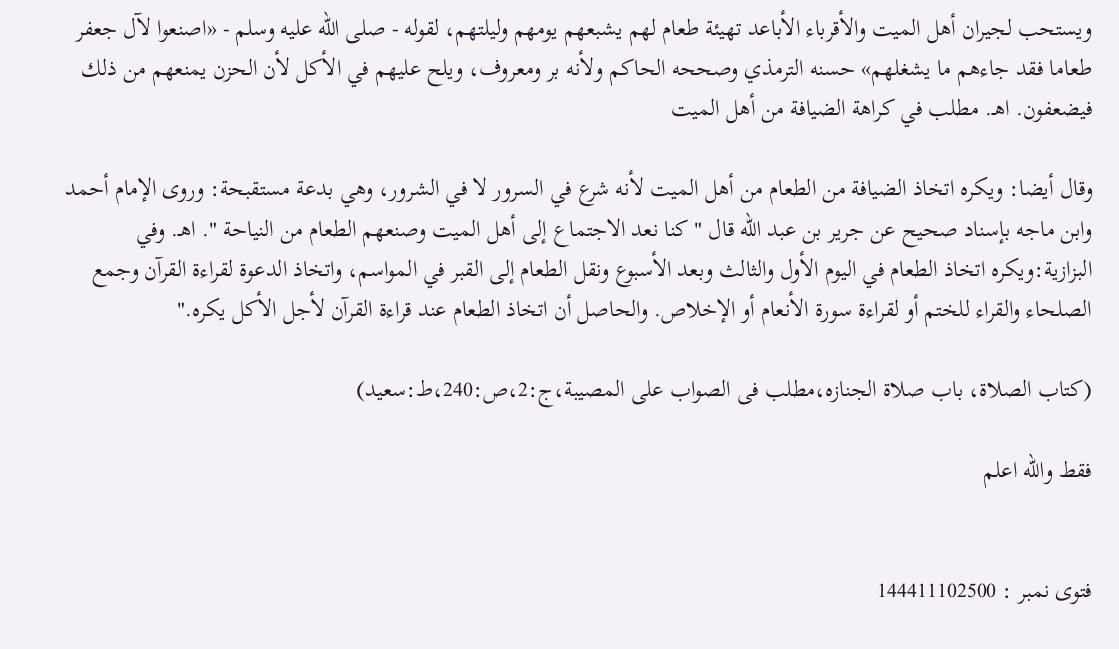ويستحب لجيران أهل الميت والأقرباء الأباعد تهيئة طعام لهم يشبعهم يومهم وليلتهم، لقوله - صلى الله عليه وسلم - «اصنعوا لآل جعفر طعاما فقد جاءهم ما يشغلهم» حسنه الترمذي وصححه الحاكم ولأنه بر ومعروف، ويلح عليهم في الأكل لأن الحزن يمنعهم من ذلك فيضعفون. اهـ. مطلب في كراهة الضيافة من أهل الميت

وقال أيضا: ويكره اتخاذ الضيافة من الطعام من أهل الميت لأنه شرع في السرور لا في الشرور، وهي بدعة مستقبحة: وروى الإمام أحمد وابن ماجه بإسناد صحيح عن جرير بن عبد الله قال " كنا نعد الاجتماع إلى أهل الميت وصنعهم الطعام من النياحة ". اهـ. وفي البزازية:ويكره اتخاذ الطعام في اليوم الأول والثالث وبعد الأسبوع ونقل الطعام إلى القبر في المواسم، واتخاذ الدعوة لقراءة القرآن وجمع الصلحاء والقراء للختم أو لقراءة سورة الأنعام أو الإخلاص. والحاصل أن اتخاذ الطعام عند قراءة القرآن لأجل الأكل يكره."

(کتاب الصلاۃ، باب صلاۃ الجنازہ،مطلب فی الصواب علی المصیبة،ج:2،ص:240،ط:سعید)

فقط والله اعلم


فتوی نمبر : 144411102500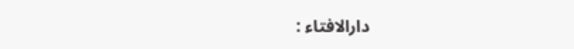دارالافتاء :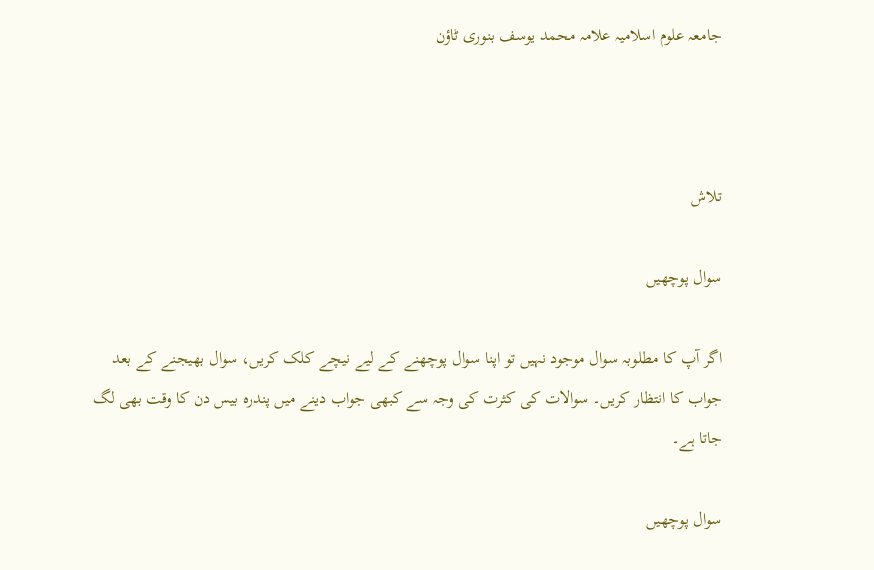جامعہ علوم اسلامیہ علامہ محمد یوسف بنوری ٹاؤن



تلاش

سوال پوچھیں

اگر آپ کا مطلوبہ سوال موجود نہیں تو اپنا سوال پوچھنے کے لیے نیچے کلک کریں، سوال بھیجنے کے بعد جواب کا انتظار کریں۔ سوالات کی کثرت کی وجہ سے کبھی جواب دینے میں پندرہ بیس دن کا وقت بھی لگ جاتا ہے۔

سوال پوچھیں